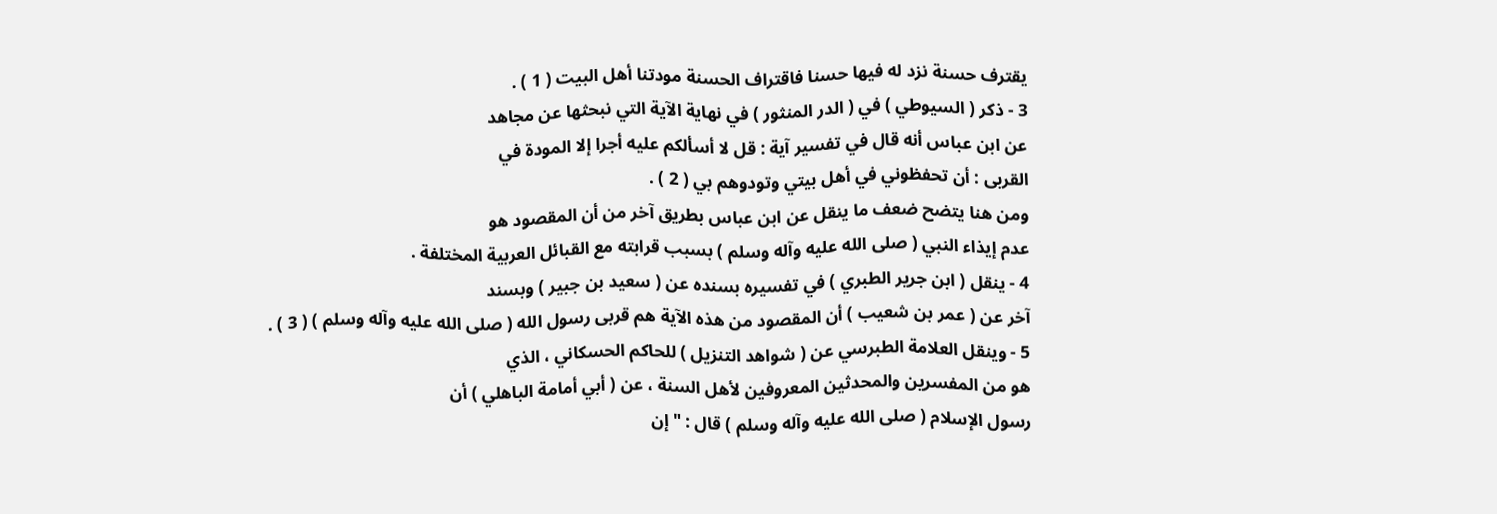يقترف حسنة نزد له فيها حسنا فاقتراف الحسنة مودتنا أهل البيت ( 1 ) .
3 - ذكر ( السيوطي ) في ( الدر المنثور ) في نهاية الآية التي نبحثها عن مجاهد
عن ابن عباس أنه قال في تفسير آية : قل لا أسألكم عليه أجرا إلا المودة في
القربى : أن تحفظوني في أهل بيتي وتودوهم بي ( 2 ) .
ومن هنا يتضح ضعف ما ينقل عن ابن عباس بطريق آخر من أن المقصود هو
عدم إيذاء النبي ( صلى الله عليه وآله وسلم ) بسبب قرابته مع القبائل العربية المختلفة .
4 - ينقل ( ابن جرير الطبري ) في تفسيره بسنده عن ( سعيد بن جبير ) وبسند
آخر عن ( عمر بن شعيب ) أن المقصود من هذه الآية هم قربى رسول الله ( صلى الله عليه وآله وسلم ) ( 3 ) .
5 - وينقل العلامة الطبرسي عن ( شواهد التنزيل ) للحاكم الحسكاني ، الذي
هو من المفسرين والمحدثين المعروفين لأهل السنة ، عن ( أبي أمامة الباهلي ) أن
رسول الإسلام ( صلى الله عليه وآله وسلم ) قال : " إن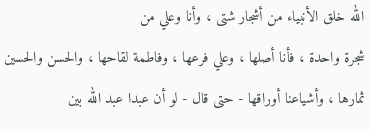الله خلق الأنبياء من أشجار شتى ، وأنا وعلي من
شجرة واحدة ، فأنا أصلها ، وعلي فرعها ، وفاطمة لقاحها ، والحسن والحسين
ثمارها ، وأشياعنا أوراقها - حتى قال - لو أن عبدا عبد الله بين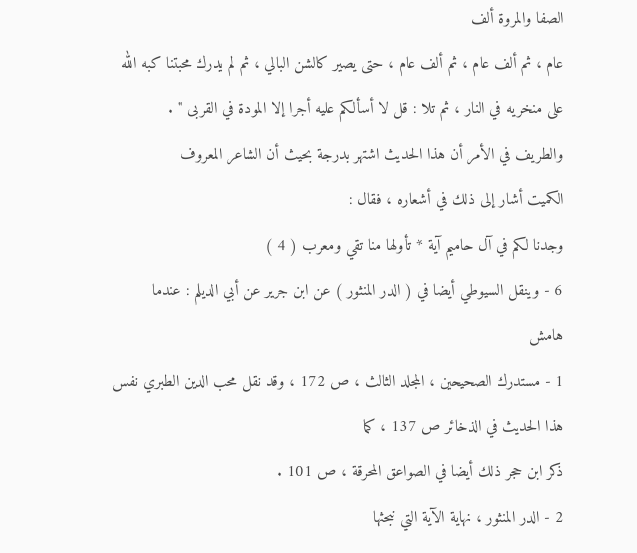الصفا والمروة ألف
عام ، ثم ألف عام ، ثم ألف عام ، حتى يصير كالشن البالي ، ثم لم يدرك محبتنا كبه الله
على منخريه في النار ، ثم تلا : قل لا أسألكم عليه أجرا إلا المودة في القربى " .
والطريف في الأمر أن هذا الحديث اشتهر بدرجة بحيث أن الشاعر المعروف
الكميت أشار إلى ذلك في أشعاره ، فقال :
وجدنا لكم في آل حاميم آية * تأولها منا تقي ومعرب ( 4 )
6 - وينقل السيوطي أيضا في ( الدر المنثور ) عن ابن جرير عن أبي الديلم : عندما
هامش
1 - مستدرك الصحيحين ، المجلد الثالث ، ص 172 ، وقد نقل محب الدين الطبري نفس هذا الحديث في الذخائر ص 137 ، كما
ذكر ابن حجر ذلك أيضا في الصواعق المحرقة ، ص 101 .
2 - الدر المنثور ، نهاية الآية التي نبحثها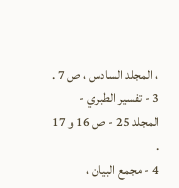، المجلد السادس ، ص 7 .
3 - تفسير الطبري - المجلد 25 - ص 16 و 17 .
4 - مجمع البيان ،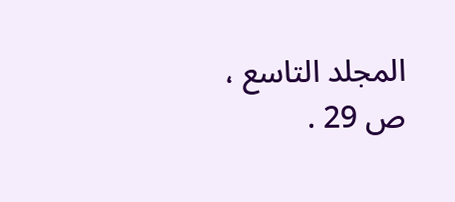المجلد التاسع ، ص 29 .